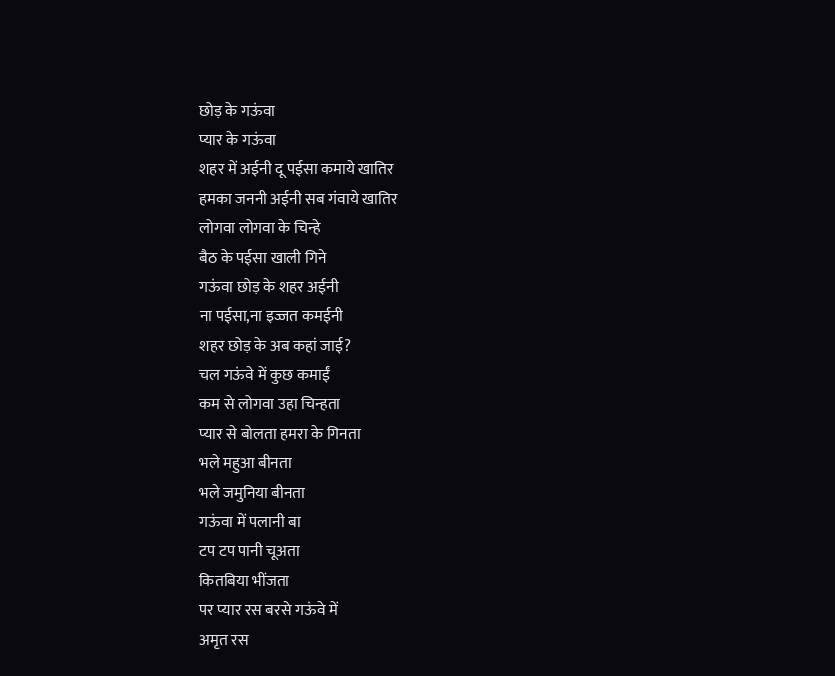छोड़ के गऊंवा
प्यार के गऊंवा
शहर में अईनी दू पईसा कमाये खातिर
हमका जननी अईनी सब गंवाये खातिर
लोगवा लोगवा के चिन्हे
बैठ के पईसा खाली गिने
गऊंवा छोड़ के शहर अईनी
ना पईसा,ना इज्जत कमईनी
शहर छोड़ के अब कहां जाई?
चल गऊंवे में कुछ कमाईं
कम से लोगवा उहा चिन्हता
प्यार से बोलता हमरा के गिनता
भले महुआ बीनता
भले जमुनिया बीनता
गऊंवा में पलानी बा
टप टप पानी चूअता
कितबिया भींजता
पर प्यार रस बरसे गऊंवे में
अमृत रस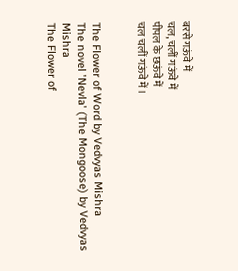बरसे गऊंवे में
चल, चलीं गऊंवे में
पीपल के छऊंवे में
चल चलीं गऊंवे में।


The Flower of Word by Vedvyas Mishra
The novel 'Nevla' (The Mongoose) by Vedvyas Mishra
The Flower of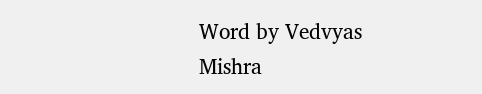Word by Vedvyas Mishra